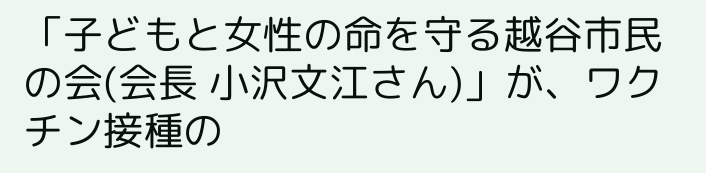「子どもと女性の命を守る越谷市民の会(会長 小沢文江さん)」が、ワクチン接種の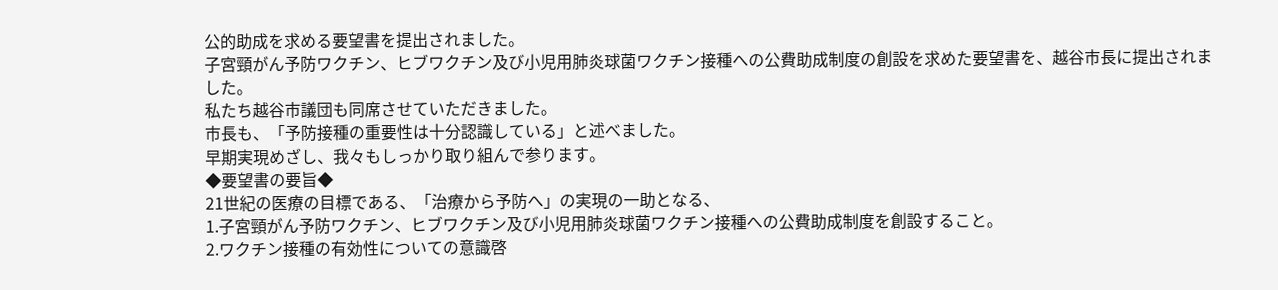公的助成を求める要望書を提出されました。
子宮頸がん予防ワクチン、ヒブワクチン及び小児用肺炎球菌ワクチン接種への公費助成制度の創設を求めた要望書を、越谷市長に提出されました。
私たち越谷市議団も同席させていただきました。
市長も、「予防接種の重要性は十分認識している」と述べました。
早期実現めざし、我々もしっかり取り組んで参ります。
◆要望書の要旨◆
21世紀の医療の目標である、「治療から予防へ」の実現の一助となる、
1.子宮頸がん予防ワクチン、ヒブワクチン及び小児用肺炎球菌ワクチン接種への公費助成制度を創設すること。
2.ワクチン接種の有効性についての意識啓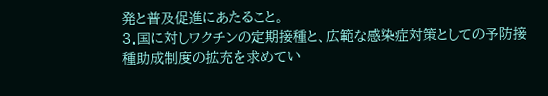発と普及促進にあたること。
3.国に対しワクチンの定期接種と、広範な感染症対策としての予防接種助成制度の拡充を求めてい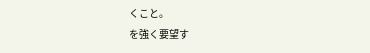くこと。
を強く要望す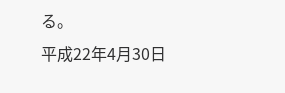る。
平成22年4月30日